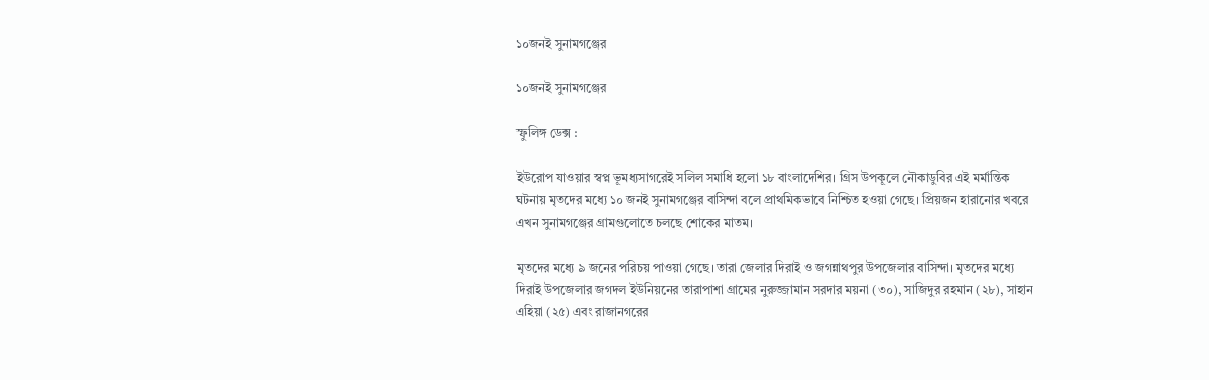১০জনই সুনামগঞ্জের

১০জনই সুনামগঞ্জের

স্ফুলিঙ্গ ডেক্স :

ইউরোপ যাওয়ার স্বপ্ন ভূমধ্যসাগরেই সলিল সমাধি হলো ১৮ বাংলাদেশির। গ্রিস উপকূলে নৌকাডুবির এই মর্মান্তিক ঘটনায় মৃতদের মধ্যে ১০ জনই সুনামগঞ্জের বাসিন্দা বলে প্রাথমিকভাবে নিশ্চিত হওয়া গেছে। প্রিয়জন হারানোর খবরে এখন সুনামগঞ্জের গ্রামগুলোতে চলছে শোকের মাতম।

মৃতদের মধ্যে ৯ জনের পরিচয় পাওয়া গেছে। তারা জেলার দিরাই ও জগন্নাথপুর উপজেলার বাসিন্দা। মৃতদের মধ্যে দিরাই উপজেলার জগদল ইউনিয়নের তারাপাশা গ্রামের নুরুজ্জামান সরদার ময়না (৩০), সাজিদুর রহমান (২৮), সাহান এহিয়া (২৫) এবং রাজানগরের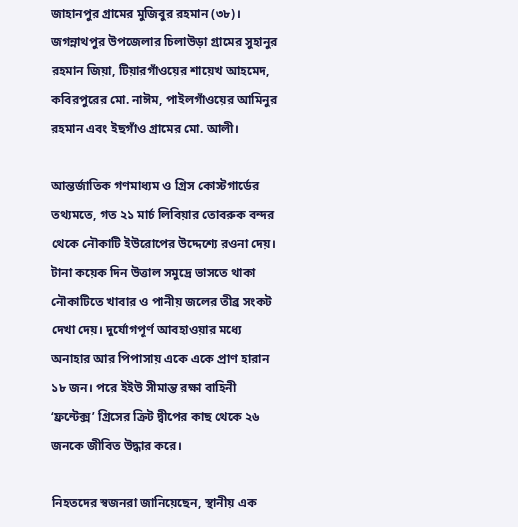জাহানপুর গ্রামের মুজিবুর রহমান (৩৮)। জগন্নাথপুর উপজেলার চিলাউড়া গ্রামের সুহানুর রহমান জিয়া, টিয়ারগাঁওয়ের শায়েখ আহমেদ, কবিরপুরের মো. নাঈম, পাইলগাঁওয়ের আমিনুর রহমান এবং ইছগাঁও গ্রামের মো. আলী।

আন্তর্জাতিক গণমাধ্যম ও গ্রিস কোস্টগার্ডের তথ্যমতে, গত ২১ মার্চ লিবিয়ার তোবরুক বন্দর থেকে নৌকাটি ইউরোপের উদ্দেশ্যে রওনা দেয়। টানা কয়েক দিন উত্তাল সমুদ্রে ভাসতে থাকা নৌকাটিতে খাবার ও পানীয় জলের তীব্র সংকট দেখা দেয়। দুর্যোগপূর্ণ আবহাওয়ার মধ্যে অনাহার আর পিপাসায় একে একে প্রাণ হারান ১৮ জন। পরে ইইউ সীমান্ত রক্ষা বাহিনী ‘ফ্রন্টেক্স’ গ্রিসের ক্রিট দ্বীপের কাছ থেকে ২৬ জনকে জীবিত উদ্ধার করে।

নিহতদের স্বজনরা জানিয়েছেন, স্থানীয় এক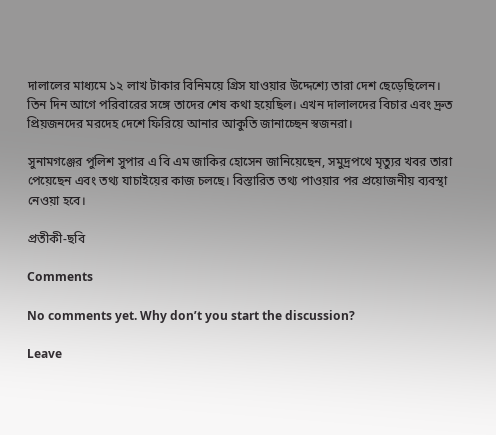দালালের মাধ্যমে ১২ লাখ টাকার বিনিময়ে গ্রিস যাওয়ার উদ্দেশ্যে তারা দেশ ছেড়েছিলেন। তিন দিন আগে পরিবারের সঙ্গে তাদের শেষ কথা হয়েছিল। এখন দালালদের বিচার এবং দ্রুত প্রিয়জনদের মরদেহ দেশে ফিরিয়ে আনার আকুতি জানাচ্ছেন স্বজনরা।

সুনামগঞ্জের পুলিশ সুপার এ বি এম জাকির হোসেন জানিয়েছেন, সমুদ্রপথে মৃত্যুর খবর তারা পেয়েছেন এবং তথ্য যাচাইয়ের কাজ চলছে। বিস্তারিত তথ্য পাওয়ার পর প্রয়োজনীয় ব্যবস্থা নেওয়া হবে।

প্রতীকী-ছবি

Comments

No comments yet. Why don’t you start the discussion?

Leave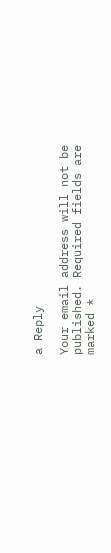a Reply

Your email address will not be published. Required fields are marked *